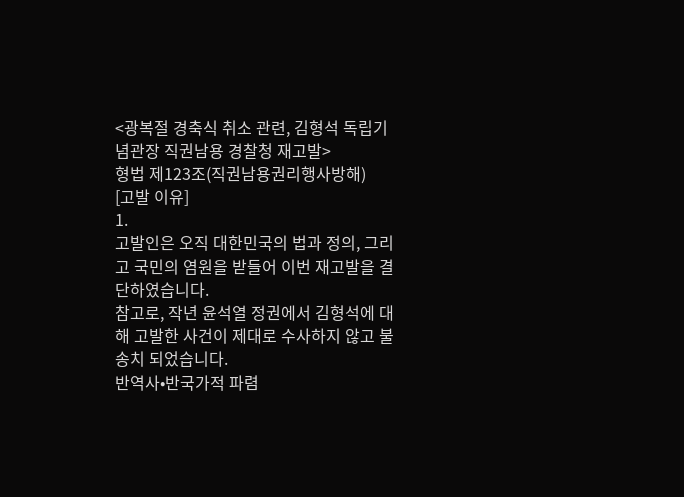<광복절 경축식 취소 관련, 김형석 독립기념관장 직권남용 경찰청 재고발>
형법 제123조(직권남용권리행사방해)
[고발 이유]
1.
고발인은 오직 대한민국의 법과 정의, 그리고 국민의 염원을 받들어 이번 재고발을 결단하였습니다.
참고로, 작년 윤석열 정권에서 김형석에 대해 고발한 사건이 제대로 수사하지 않고 불송치 되었습니다.
반역사•반국가적 파렴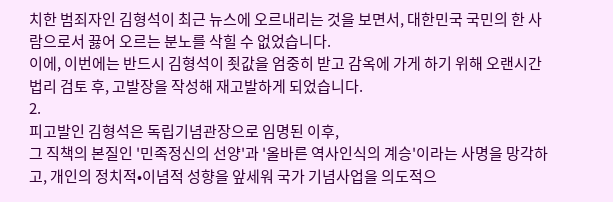치한 범죄자인 김형석이 최근 뉴스에 오르내리는 것을 보면서, 대한민국 국민의 한 사람으로서 끓어 오르는 분노를 삭힐 수 없었습니다.
이에, 이번에는 반드시 김형석이 죗값을 엄중히 받고 감옥에 가게 하기 위해 오랜시간 법리 검토 후, 고발장을 작성해 재고발하게 되었습니다.
2.
피고발인 김형석은 독립기념관장으로 임명된 이후,
그 직책의 본질인 '민족정신의 선양'과 '올바른 역사인식의 계승'이라는 사명을 망각하고, 개인의 정치적•이념적 성향을 앞세워 국가 기념사업을 의도적으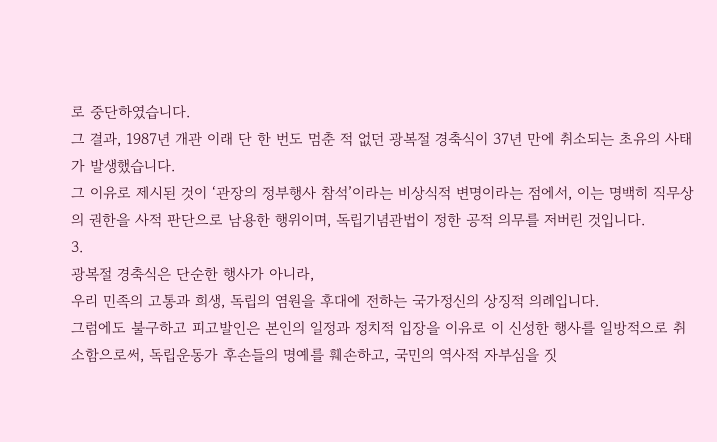로 중단하였습니다.
그 결과, 1987년 개관 이래 단 한 번도 멈춘 적 없던 광복절 경축식이 37년 만에 취소되는 초유의 사태가 발생했습니다.
그 이유로 제시된 것이 ‘관장의 정부행사 참석’이라는 비상식적 변명이라는 점에서, 이는 명백히 직무상의 권한을 사적 판단으로 남용한 행위이며, 독립기념관법이 정한 공적 의무를 저버린 것입니다.
3.
광복절 경축식은 단순한 행사가 아니라,
우리 민족의 고통과 희생, 독립의 염원을 후대에 전하는 국가정신의 상징적 의례입니다.
그럼에도 불구하고 피고발인은 본인의 일정과 정치적 입장을 이유로 이 신성한 행사를 일방적으로 취소함으로써, 독립운동가 후손들의 명예를 훼손하고, 국민의 역사적 자부심을 짓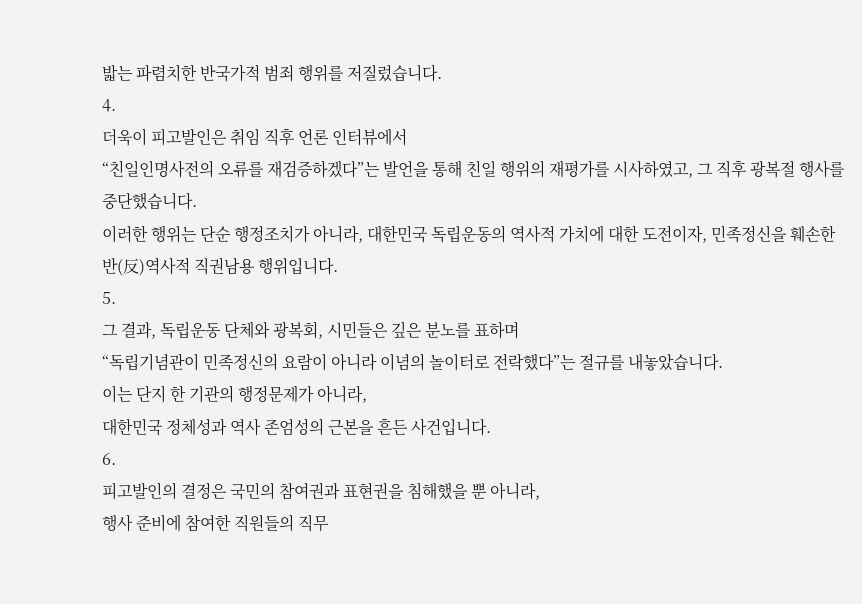밟는 파렴치한 반국가적 범죄 행위를 저질렀습니다.
4.
더욱이 피고발인은 취임 직후 언론 인터뷰에서
“친일인명사전의 오류를 재검증하겠다”는 발언을 통해 친일 행위의 재평가를 시사하였고, 그 직후 광복절 행사를 중단했습니다.
이러한 행위는 단순 행정조치가 아니라, 대한민국 독립운동의 역사적 가치에 대한 도전이자, 민족정신을 훼손한 반(反)역사적 직권남용 행위입니다.
5.
그 결과, 독립운동 단체와 광복회, 시민들은 깊은 분노를 표하며
“독립기념관이 민족정신의 요람이 아니라 이념의 놀이터로 전락했다”는 절규를 내놓았습니다.
이는 단지 한 기관의 행정문제가 아니라,
대한민국 정체성과 역사 존엄성의 근본을 흔든 사건입니다.
6.
피고발인의 결정은 국민의 참여권과 표현권을 침해했을 뿐 아니라,
행사 준비에 참여한 직원들의 직무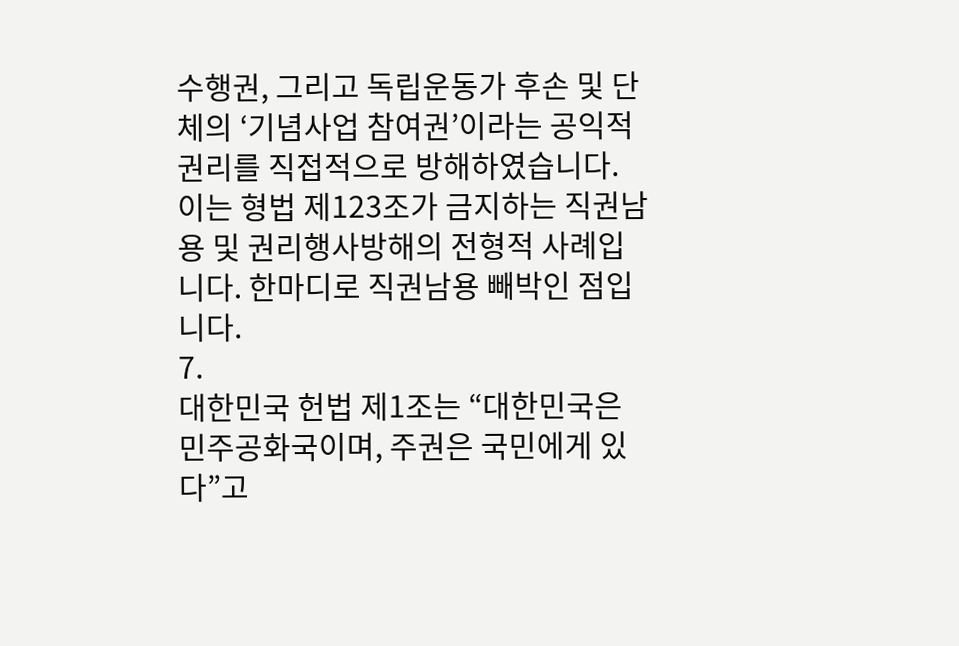수행권, 그리고 독립운동가 후손 및 단체의 ‘기념사업 참여권’이라는 공익적 권리를 직접적으로 방해하였습니다.
이는 형법 제123조가 금지하는 직권남용 및 권리행사방해의 전형적 사례입니다. 한마디로 직권남용 빼박인 점입니다.
7.
대한민국 헌법 제1조는 “대한민국은 민주공화국이며, 주권은 국민에게 있다”고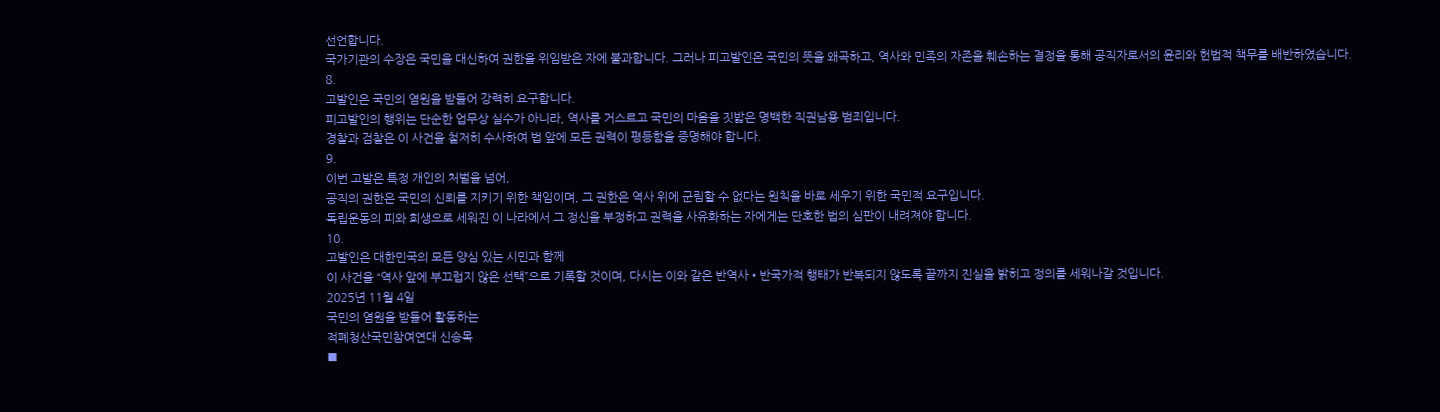선언합니다.
국가기관의 수장은 국민을 대신하여 권한을 위임받은 자에 불과합니다. 그러나 피고발인은 국민의 뜻을 왜곡하고, 역사와 민족의 자존을 훼손하는 결정을 통해 공직자로서의 윤리와 헌법적 책무를 배반하였습니다.
8.
고발인은 국민의 염원을 받들어 강력히 요구합니다.
피고발인의 행위는 단순한 업무상 실수가 아니라, 역사를 거스르고 국민의 마음을 짓밟은 명백한 직권남용 범죄입니다.
경찰과 검찰은 이 사건을 철저히 수사하여 법 앞에 모든 권력이 평등함을 증명해야 합니다.
9.
이번 고발은 특정 개인의 처벌을 넘어,
공직의 권한은 국민의 신뢰를 지키기 위한 책임이며, 그 권한은 역사 위에 군림할 수 없다는 원칙을 바로 세우기 위한 국민적 요구입니다.
독립운동의 피와 희생으로 세워진 이 나라에서 그 정신을 부정하고 권력을 사유화하는 자에게는 단호한 법의 심판이 내려져야 합니다.
10.
고발인은 대한민국의 모든 양심 있는 시민과 함께
이 사건을 “역사 앞에 부끄럽지 않은 선택”으로 기록할 것이며, 다시는 이와 같은 반역사•반국가적 행태가 반복되지 않도록 끝까지 진실을 밝히고 정의를 세워나갈 것입니다.
2025년 11월 4일
국민의 염원을 받들어 활동하는
적폐청산국민참여연대 신승목
■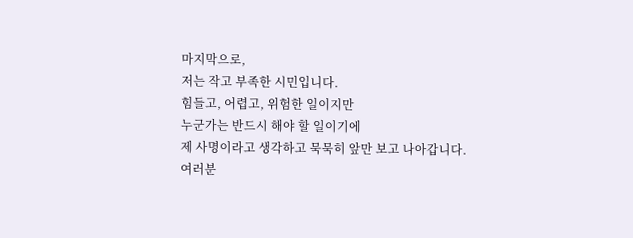마지막으로,
저는 작고 부족한 시민입니다.
힘들고, 어렵고, 위험한 일이지만
누군가는 반드시 해야 할 일이기에
제 사명이라고 생각하고 묵묵히 앞만 보고 나아갑니다.
여러분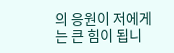의 응원이 저에게는 큰 힘이 됩니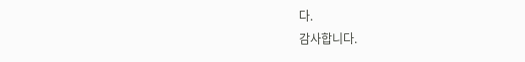다.
감사합니다.